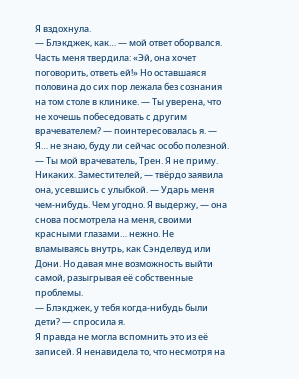Я вздохнула.
— Блэкджек, как… — мой ответ оборвался. Часть меня твердила: «Эй, она хочет поговорить, ответь ей!» Но оставшаяся половина до сих пор лежала без сознания на том столе в клинике. — Ты уверена, что не хочешь побеседовать с другим врачевателем? — поинтересовалась я. — Я… не знаю, буду ли сейчас особо полезной.
— Ты мой врачеватель, Трен. Я не приму. Никаких. Заместителей, — твёрдо заявила она, усевшись с улыбкой. — Ударь меня чем-нибудь. Чем угодно. Я выдержу, — она снова посмотрела на меня, своими красными глазами… нежно. Не вламываясь внутрь, как Сэнделвуд или Дони. Но давая мне возможность выйти самой, разыгрывая её собственные проблемы.
— Блэкджек, у тебя когда-нибудь были дети? — спросила я.
Я правда не могла вспомнить это из её записей. Я ненавидела то, что несмотря на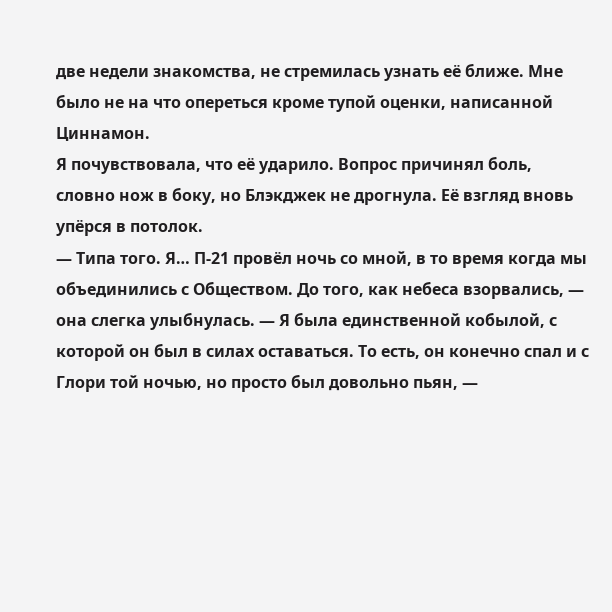две недели знакомства, не стремилась узнать её ближе. Мне было не на что опереться кроме тупой оценки, написанной Циннамон.
Я почувствовала, что её ударило. Вопрос причинял боль, словно нож в боку, но Блэкджек не дрогнула. Её взгляд вновь упёрся в потолок.
— Типа того. Я… П-21 провёл ночь со мной, в то время когда мы объединились с Обществом. До того, как небеса взорвались, — она слегка улыбнулась. — Я была единственной кобылой, с которой он был в силах оставаться. То есть, он конечно спал и с Глори той ночью, но просто был довольно пьян, —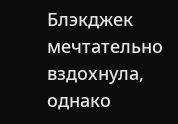Блэкджек мечтательно вздохнула, однако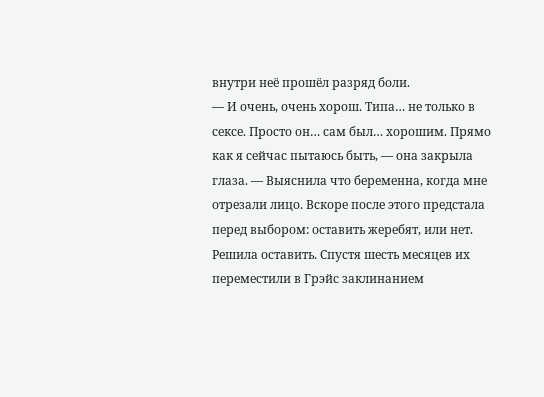внутри неё прошёл разряд боли.
— И очень, очень хорош. Типа… не только в сексе. Просто он… сам был… хорошим. Прямо как я сейчас пытаюсь быть, — она закрыла глаза. — Выяснила что беременна, когда мне отрезали лицо. Вскоре после этого предстала перед выбором: оставить жеребят, или нет. Решила оставить. Спустя шесть месяцев их переместили в Грэйс заклинанием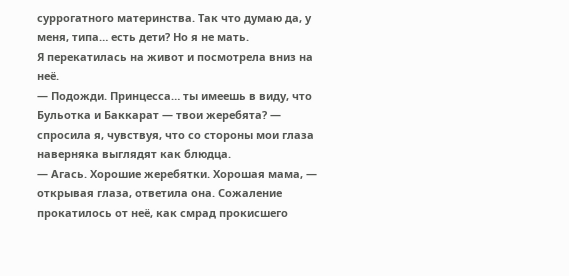суррогатного материнства. Так что думаю да, у меня, типа… есть дети? Но я не мать.
Я перекатилась на живот и посмотрела вниз на неё.
— Подожди. Принцесса… ты имеешь в виду, что Бульотка и Баккарат — твои жеребята? — спросила я, чувствуя, что со стороны мои глаза наверняка выглядят как блюдца.
— Агась. Хорошие жеребятки. Хорошая мама, — открывая глаза, ответила она. Сожаление прокатилось от неё, как смрад прокисшего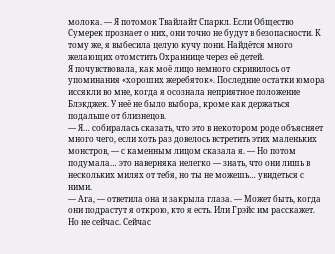молока. — Я потомок Твайлайт Спаркл. Если Общество Сумерек прознает о них, они точно не будут в безопасности. К тому же, я выбесила целую кучу пони. Найдётся много желающих отомстить Охраннице через её детей.
Я почувствовала, как моё лицо немного скривилось от упоминания «хороших жеребяток». Последние остатки юмора иссякли во мне, когда я осознала неприятное положение Блэкджек. У неё не было выбора, кроме как держаться подальше от близнецов.
— Я… собиралась сказать, что это в некотором роде объясняет много чего, если хоть раз довелось встретить этих маленьких монстров, — с каменным лицом сказала я. — Но потом подумала… это наверняка нелегко — знать, что они лишь в нескольких милях от тебя, но ты не можешь… увидеться с ними.
— Ага, — ответила она и закрыла глаза. — Может быть, когда они подрастут я открою, кто я есть. Или Грэйс им расскажет. Но не сейчас. Сейчас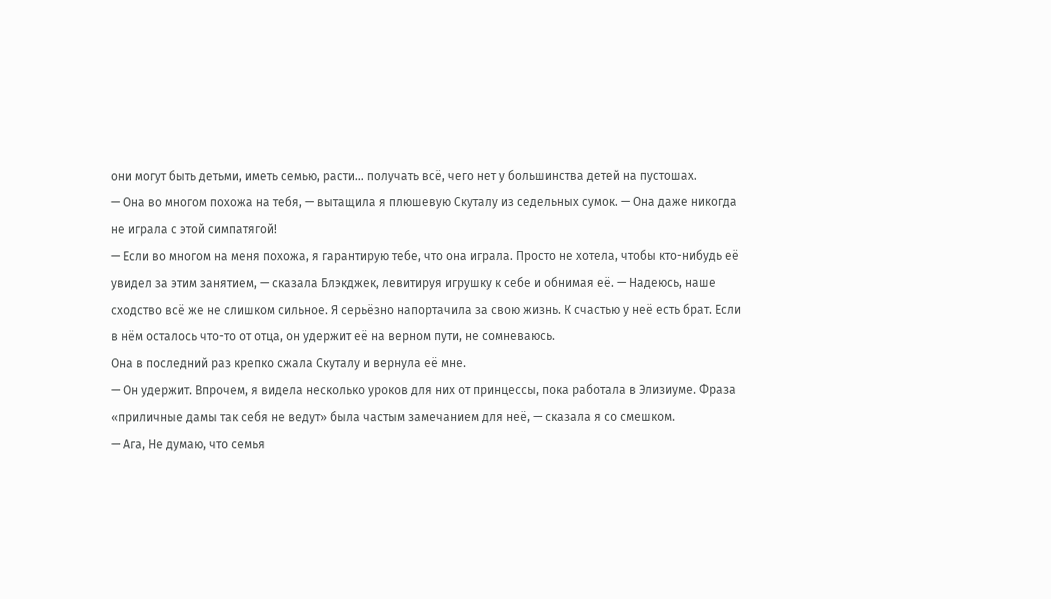они могут быть детьми, иметь семью, расти… получать всё, чего нет у большинства детей на пустошах.
— Она во многом похожа на тебя, — вытащила я плюшевую Скуталу из седельных сумок. — Она даже никогда не играла с этой симпатягой!
— Если во многом на меня похожа, я гарантирую тебе, что она играла. Просто не хотела, чтобы кто-нибудь её увидел за этим занятием, — сказала Блэкджек, левитируя игрушку к себе и обнимая её. — Надеюсь, наше сходство всё же не слишком сильное. Я серьёзно напортачила за свою жизнь. К счастью у неё есть брат. Если в нём осталось что-то от отца, он удержит её на верном пути, не сомневаюсь.
Она в последний раз крепко сжала Скуталу и вернула её мне.
— Он удержит. Впрочем, я видела несколько уроков для них от принцессы, пока работала в Элизиуме. Фраза «приличные дамы так себя не ведут» была частым замечанием для неё, — сказала я со смешком.
— Ага, Не думаю, что семья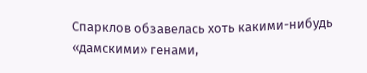Спарклов обзавелась хоть какими-нибудь «дамскими» генами,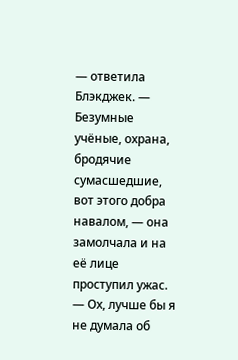— ответила Блэкджек. — Безумные учёные, охрана, бродячие сумасшедшие, вот этого добра навалом, — она замолчала и на её лице проступил ужас. — Ох, лучше бы я не думала об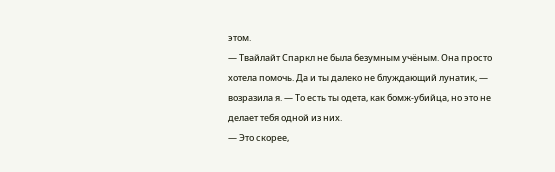этом.
— Твайлайт Спаркл не была безумным учёным. Она просто хотела помочь. Да и ты далеко не блуждающий лунатик, — возразила я. — То есть ты одета, как бомж-убийца, но это не делает тебя одной из них.
— Это скорее,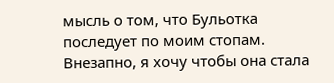мысль о том, что Бульотка последует по моим стопам. Внезапно, я хочу чтобы она стала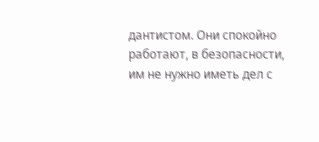дантистом. Они спокойно работают, в безопасности, им не нужно иметь дел с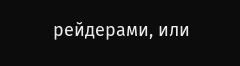рейдерами, или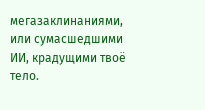мегазаклинаниями, или сумасшедшими ИИ, крадущими твоё тело.